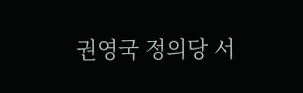권영국 정의당 서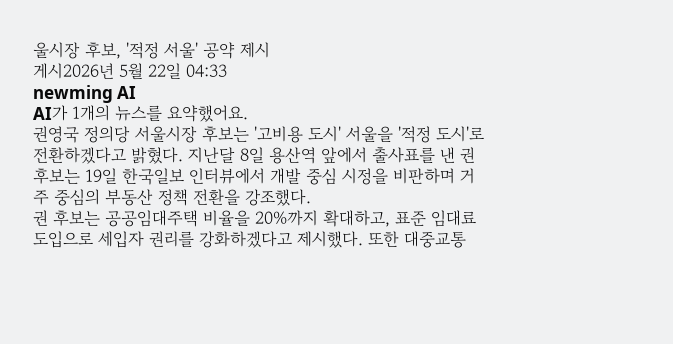울시장 후보, '적정 서울' 공약 제시
게시2026년 5월 22일 04:33
newming AI
AI가 1개의 뉴스를 요약했어요.
권영국 정의당 서울시장 후보는 '고비용 도시' 서울을 '적정 도시'로 전환하겠다고 밝혔다. 지난달 8일 용산역 앞에서 출사표를 낸 권 후보는 19일 한국일보 인터뷰에서 개발 중심 시정을 비판하며 거주 중심의 부동산 정책 전환을 강조했다.
권 후보는 공공임대주택 비율을 20%까지 확대하고, 표준 임대료 도입으로 세입자 권리를 강화하겠다고 제시했다. 또한 대중교통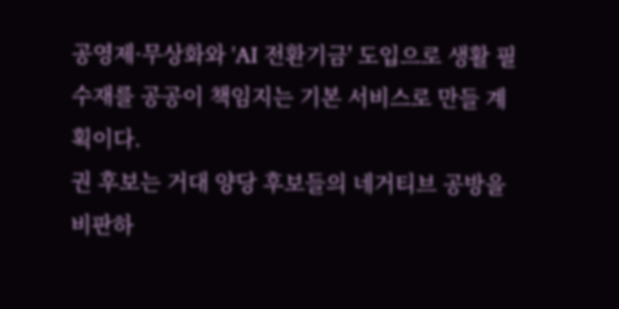공영제·무상화와 'AI 전환기금' 도입으로 생활 필수재를 공공이 책임지는 기본 서비스로 만들 계획이다.
권 후보는 거대 양당 후보들의 네거티브 공방을 비판하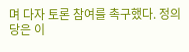며 다자 토론 참여를 촉구했다. 정의당은 이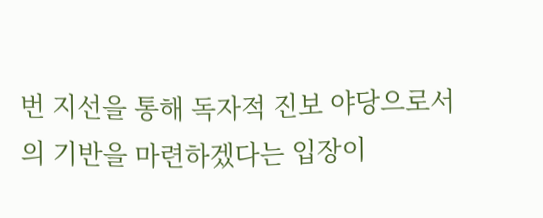번 지선을 통해 독자적 진보 야당으로서의 기반을 마련하겠다는 입장이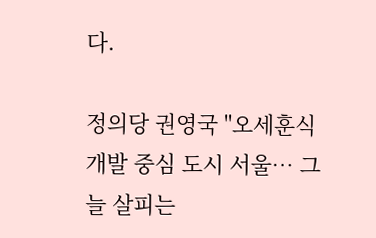다.

정의당 권영국 "오세훈식 개발 중심 도시 서울… 그늘 살피는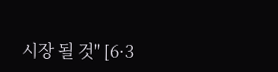시장 될 것" [6·3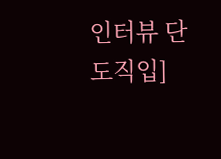인터뷰 단도직입]